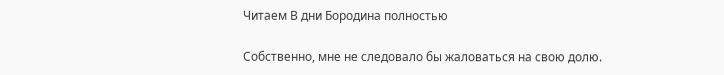Читаем В дни Бородина полностью

Собственно, мне не следовало бы жаловаться на свою долю.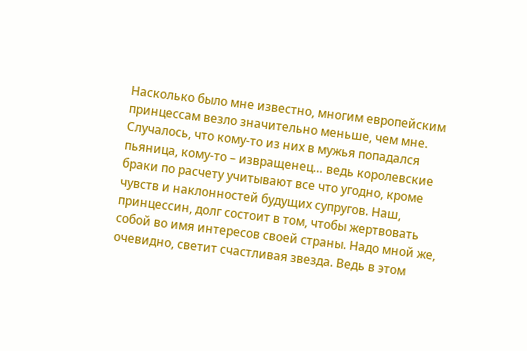Насколько было мне известно, многим европейским принцессам везло значительно меньше, чем мне. Случалось, что кому-то из них в мужья попадался пьяница, кому-то – извращенец… ведь королевские браки по расчету учитывают все что угодно, кроме чувств и наклонностей будущих супругов. Наш, принцессин, долг состоит в том, чтобы жертвовать собой во имя интересов своей страны. Надо мной же, очевидно, светит счастливая звезда. Ведь в этом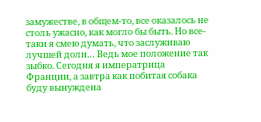замужестве, в общем-то, все оказалось не столь ужасно, как могло бы быть. Но все-таки я смею думать, что заслуживаю лучшей доли… Ведь мое положение так зыбко. Сегодня я императрица Франции, а завтра как побитая собака буду вынуждена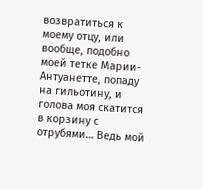возвратиться к моему отцу, или вообще, подобно моей тетке Марии-Антуанетте, попаду на гильотину, и голова моя скатится в корзину с отрубями… Ведь мой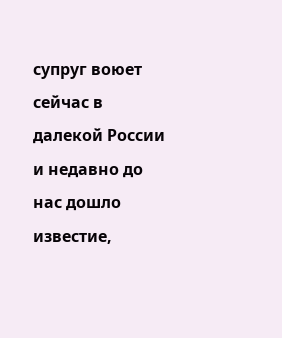супруг воюет сейчас в далекой России и недавно до нас дошло известие,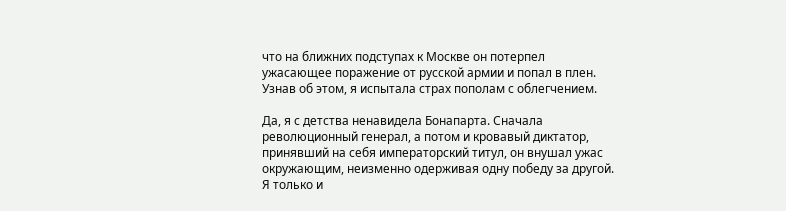что на ближних подступах к Москве он потерпел ужасающее поражение от русской армии и попал в плен. Узнав об этом, я испытала страх пополам с облегчением.

Да, я с детства ненавидела Бонапарта. Сначала революционный генерал, а потом и кровавый диктатор, принявший на себя императорский титул, он внушал ужас окружающим, неизменно одерживая одну победу за другой. Я только и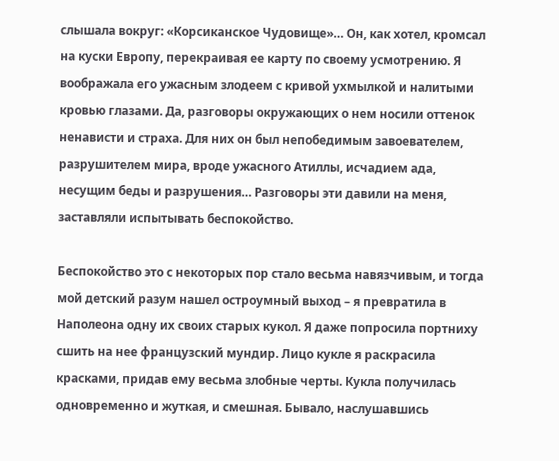слышала вокруг: «Корсиканское Чудовище»… Он, как хотел, кромсал на куски Европу, перекраивая ее карту по своему усмотрению. Я воображала его ужасным злодеем с кривой ухмылкой и налитыми кровью глазами. Да, разговоры окружающих о нем носили оттенок ненависти и страха. Для них он был непобедимым завоевателем, разрушителем мира, вроде ужасного Атиллы, исчадием ада, несущим беды и разрушения… Разговоры эти давили на меня, заставляли испытывать беспокойство.

Беспокойство это с некоторых пор стало весьма навязчивым, и тогда мой детский разум нашел остроумный выход – я превратила в Наполеона одну их своих старых кукол. Я даже попросила портниху сшить на нее французский мундир. Лицо кукле я раскрасила красками, придав ему весьма злобные черты. Кукла получилась одновременно и жуткая, и смешная. Бывало, наслушавшись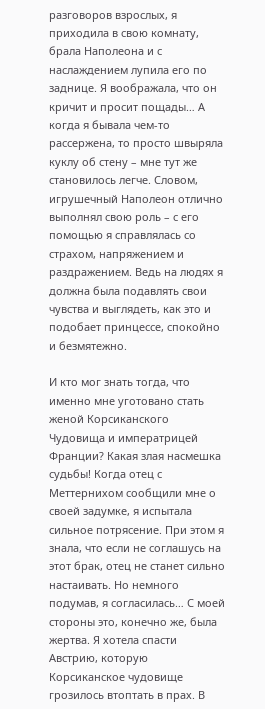разговоров взрослых, я приходила в свою комнату, брала Наполеона и с наслаждением лупила его по заднице. Я воображала, что он кричит и просит пощады… А когда я бывала чем-то рассержена, то просто швыряла куклу об стену – мне тут же становилось легче. Словом, игрушечный Наполеон отлично выполнял свою роль – с его помощью я справлялась со страхом, напряжением и раздражением. Ведь на людях я должна была подавлять свои чувства и выглядеть, как это и подобает принцессе, спокойно и безмятежно.

И кто мог знать тогда, что именно мне уготовано стать женой Корсиканского Чудовища и императрицей Франции? Какая злая насмешка судьбы! Когда отец с Меттернихом сообщили мне о своей задумке, я испытала сильное потрясение. При этом я знала, что если не соглашусь на этот брак, отец не станет сильно настаивать. Но немного подумав, я согласилась… С моей стороны это, конечно же, была жертва. Я хотела спасти Австрию, которую Корсиканское чудовище грозилось втоптать в прах. В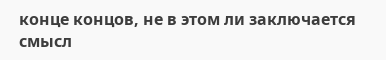конце концов, не в этом ли заключается смысл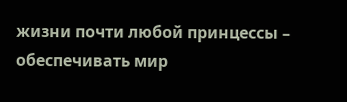жизни почти любой принцессы – обеспечивать мир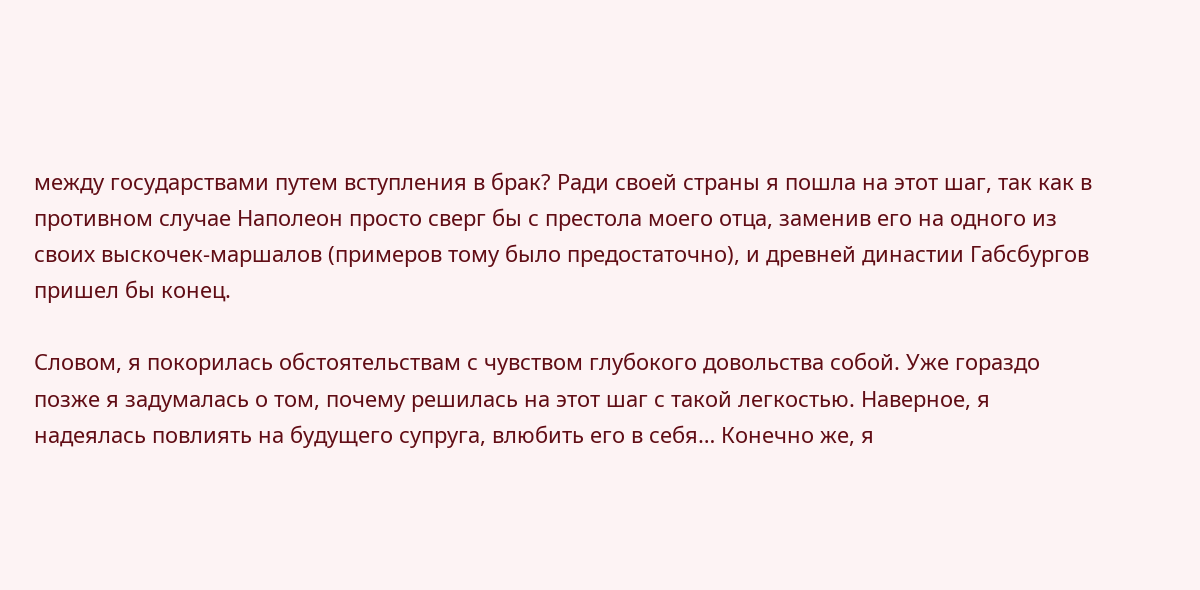между государствами путем вступления в брак? Ради своей страны я пошла на этот шаг, так как в противном случае Наполеон просто сверг бы с престола моего отца, заменив его на одного из своих выскочек-маршалов (примеров тому было предостаточно), и древней династии Габсбургов пришел бы конец.

Словом, я покорилась обстоятельствам с чувством глубокого довольства собой. Уже гораздо позже я задумалась о том, почему решилась на этот шаг с такой легкостью. Наверное, я надеялась повлиять на будущего супруга, влюбить его в себя… Конечно же, я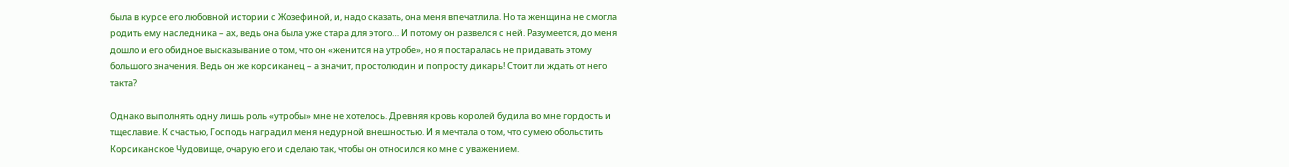была в курсе его любовной истории с Жозефиной, и, надо сказать, она меня впечатлила. Но та женщина не смогла родить ему наследника – ах, ведь она была уже стара для этого… И потому он развелся с ней. Разумеется, до меня дошло и его обидное высказывание о том, что он «женится на утробе», но я постаралась не придавать этому большого значения. Ведь он же корсиканец – а значит, простолюдин и попросту дикарь! Стоит ли ждать от него такта?

Однако выполнять одну лишь роль «утробы» мне не хотелось. Древняя кровь королей будила во мне гордость и тщеславие. К счастью, Господь наградил меня недурной внешностью. И я мечтала о том, что сумею обольстить Корсиканское Чудовище, очарую его и сделаю так, чтобы он относился ко мне с уважением.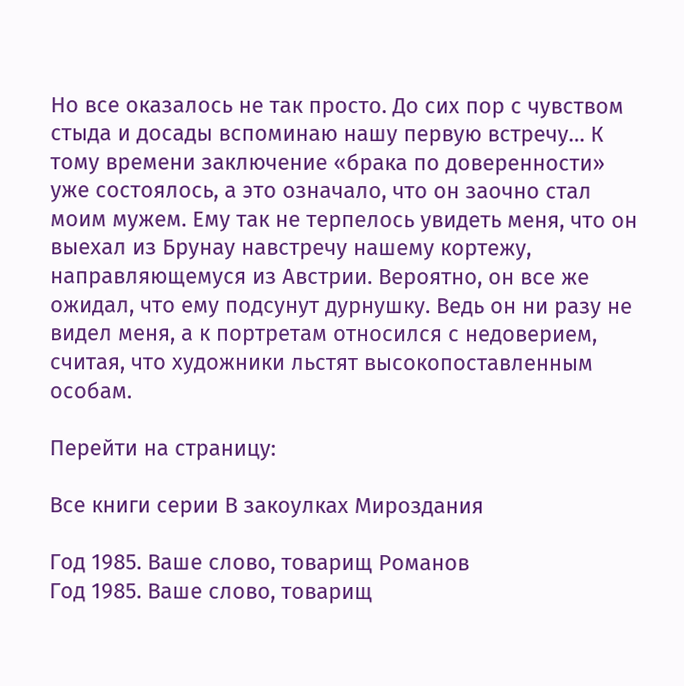Но все оказалось не так просто. До сих пор с чувством стыда и досады вспоминаю нашу первую встречу… К тому времени заключение «брака по доверенности» уже состоялось, а это означало, что он заочно стал моим мужем. Ему так не терпелось увидеть меня, что он выехал из Брунау навстречу нашему кортежу, направляющемуся из Австрии. Вероятно, он все же ожидал, что ему подсунут дурнушку. Ведь он ни разу не видел меня, а к портретам относился с недоверием, считая, что художники льстят высокопоставленным особам.

Перейти на страницу:

Все книги серии В закоулках Мироздания

Год 1985. Ваше слово, товарищ Романов
Год 1985. Ваше слово, товарищ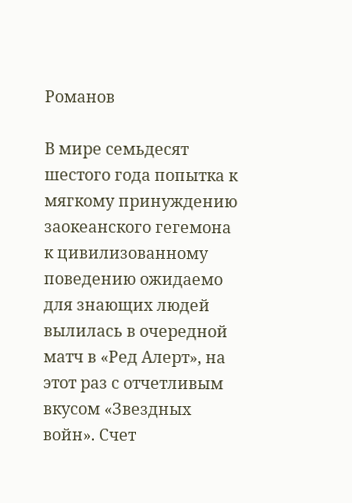Романов

В мире семьдесят шестого года попытка к мягкому принуждению заокеанского гегемона к цивилизованному поведению ожидаемо для знающих людей вылилась в очередной матч в «Ред Алерт», на этот раз с отчетливым вкусом «Звездных войн». Счет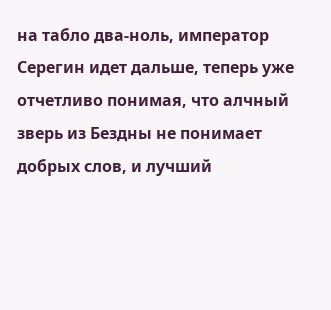на табло два-ноль, император Серегин идет дальше, теперь уже отчетливо понимая, что алчный зверь из Бездны не понимает добрых слов, и лучший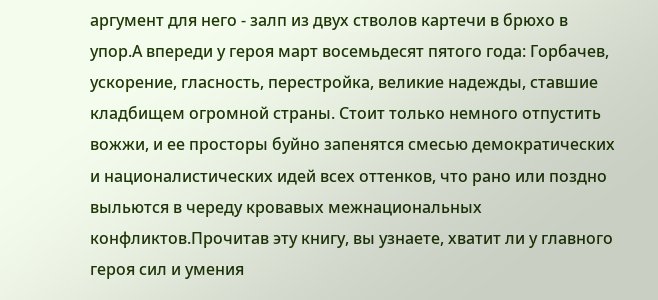аргумент для него - залп из двух стволов картечи в брюхо в упор.А впереди у героя март восемьдесят пятого года: Горбачев, ускорение, гласность, перестройка, великие надежды, ставшие кладбищем огромной страны. Стоит только немного отпустить вожжи, и ее просторы буйно запенятся смесью демократических и националистических идей всех оттенков, что рано или поздно выльются в череду кровавых межнациональных конфликтов.Прочитав эту книгу, вы узнаете, хватит ли у главного героя сил и умения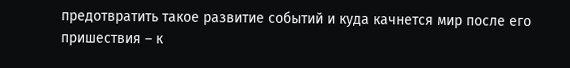предотвратить такое развитие событий и куда качнется мир после его пришествия – к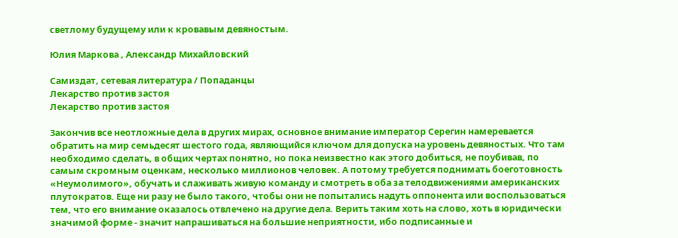светлому будущему или к кровавым девяностым.

Юлия Маркова , Александр Михайловский

Самиздат, сетевая литература / Попаданцы
Лекарство против застоя
Лекарство против застоя

Закончив все неотложные дела в других мирах, основное внимание император Серегин намеревается обратить на мир семьдесят шестого года, являющийся ключом для допуска на уровень девяностых. Что там необходимо сделать, в общих чертах понятно, но пока неизвестно как этого добиться, не поубивав, по самым скромным оценкам, несколько миллионов человек. А потому требуется поднимать боеготовность «Неумолимого», обучать и слаживать живую команду и смотреть в оба за телодвижениями американских плутократов. Еще ни разу не было такого, чтобы они не попытались надуть оппонента или воспользоваться тем, что его внимание оказалось отвлечено на другие дела. Верить таким хоть на слово, хоть в юридически значимой форме - значит напрашиваться на большие неприятности, ибо подписанные и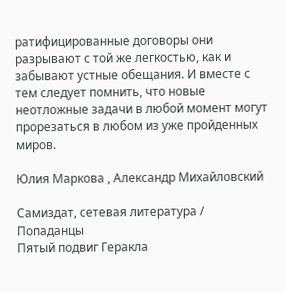ратифицированные договоры они разрывают с той же легкостью, как и забывают устные обещания. И вместе с тем следует помнить, что новые неотложные задачи в любой момент могут прорезаться в любом из уже пройденных миров.

Юлия Маркова , Александр Михайловский

Самиздат, сетевая литература / Попаданцы
Пятый подвиг Геракла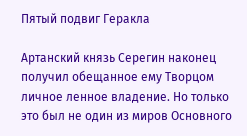Пятый подвиг Геракла

Артанский князь Серегин наконец получил обещанное ему Творцом личное ленное владение. Но только это был не один из миров Основного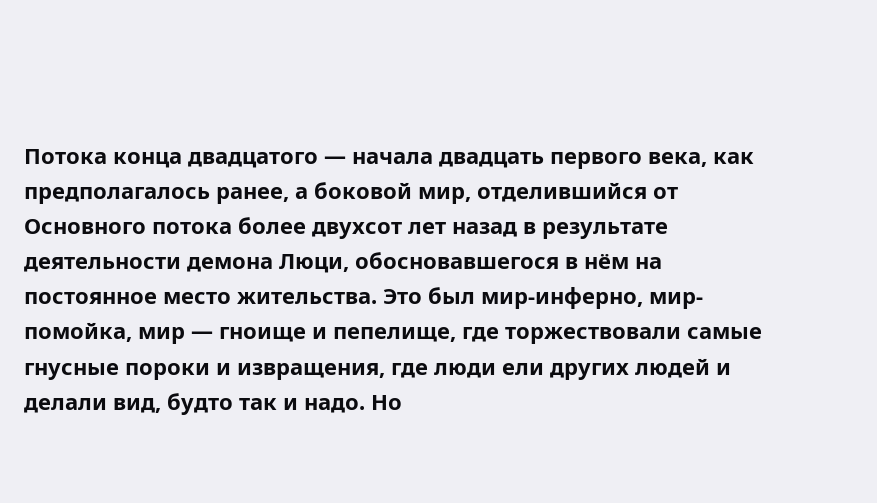Потока конца двадцатого — начала двадцать первого века, как предполагалось ранее, а боковой мир, отделившийся от Основного потока более двухсот лет назад в результате деятельности демона Люци, обосновавшегося в нём на постоянное место жительства. Это был мир-инферно, мир-помойка, мир — гноище и пепелище, где торжествовали самые гнусные пороки и извращения, где люди ели других людей и делали вид, будто так и надо. Но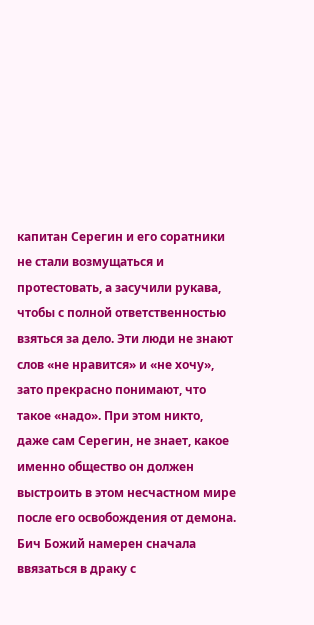капитан Серегин и его соратники не стали возмущаться и протестовать, а засучили рукава, чтобы с полной ответственностью взяться за дело. Эти люди не знают слов «не нравится» и «не хочу», зато прекрасно понимают, что такое «надо». При этом никто, даже сам Серегин, не знает, какое именно общество он должен выстроить в этом несчастном мире после его освобождения от демона. Бич Божий намерен сначала ввязаться в драку с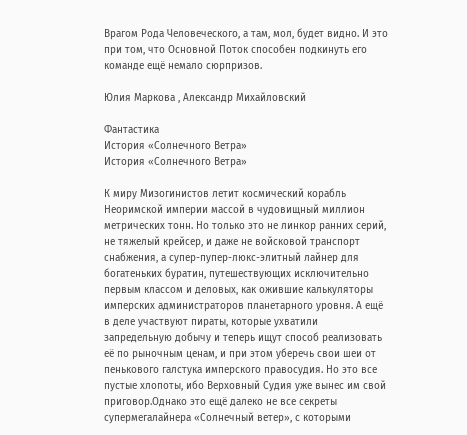Врагом Рода Человеческого, а там, мол, будет видно. И это при том, что Основной Поток способен подкинуть его команде ещё немало сюрпризов.

Юлия Маркова , Александр Михайловский

Фантастика
История «Солнечного Ветра»
История «Солнечного Ветра»

К миру Мизогинистов летит космический корабль Неоримской империи массой в чудовищный миллион метрических тонн. Но только это не линкор ранних серий, не тяжелый крейсер, и даже не войсковой транспорт снабжения, а супер-пупер-люкс-элитный лайнер для богатеньких буратин, путешествующих исключительно первым классом и деловых, как ожившие калькуляторы имперских администраторов планетарного уровня. А ещё в деле участвуют пираты, которые ухватили запредельную добычу и теперь ищут способ реализовать её по рыночным ценам, и при этом уберечь свои шеи от пенькового галстука имперского правосудия. Но это все пустые хлопоты, ибо Верховный Судия уже вынес им свой приговор.Однако это ещё далеко не все секреты супермегалайнера «Солнечный ветер», с которыми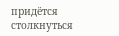придётся столкнуться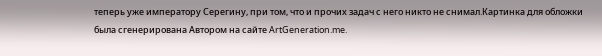теперь уже императору Серегину, при том, что и прочих задач с него никто не снимал.Картинка для обложки была сгенерирована Автором на сайте ArtGeneration.me.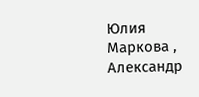Юлия Маркова , Александр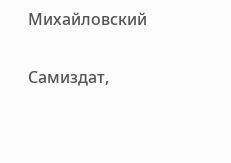Михайловский

Самиздат,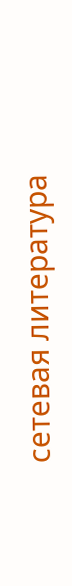сетевая литература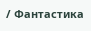/ Фантастика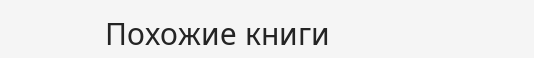Похожие книги